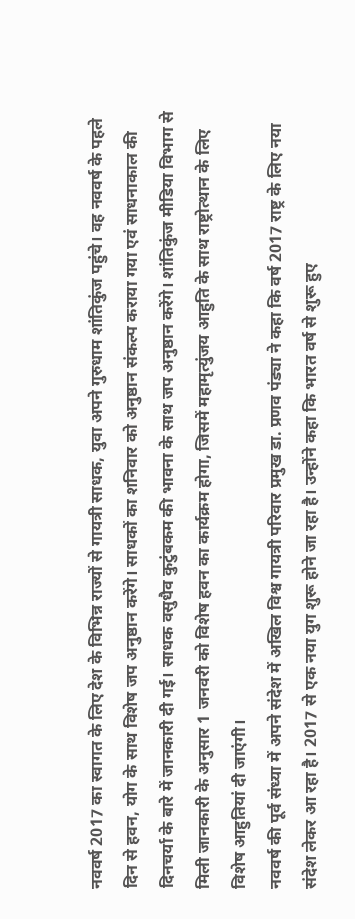नववर्ष 2017 का स्वागत के लिए देश के विभिन्न राज्यों से गायत्री साधक, युवा अपने गुरुधाम शांतिकुंज पहुंचे। वह नववर्ष के पहले दिन से हवन, योग के साथ विशेष जप अनुष्ठान करेंगे। साधकों का शनिवार को अनुष्ठान संकल्प कराया गया एवं साधनाकाल की दिनचर्या के बारे में जानकारी दी गई। साधक वसुधैव कुटुंबकम की भावना के साथ जप अनुष्ठान करेंगे। शांतिकुंज मीडिया विभाग से मिली जानकारी के अनुसार 1 जनवरी को विशेष हवन का कार्यक्रम होगा, जिसमें महामृत्युंजय आहुति के साथ राष्ट्रोत्थान के लिए विशेष आहुतियां दी जाएंगी।
नववर्ष की पूर्व संध्या में अपने संदेश में अखिल विश्व गायत्री परिवार प्रमुख डा. प्रणव पंड्या ने कहा कि वर्ष 2017 राष्ट्र के लिए नया संदेश लेकर आ रहा है। 2017 से एक नया युग शुरू होने जा रहा है। उन्होंने कहा कि भारत वर्ष से शुरू हुए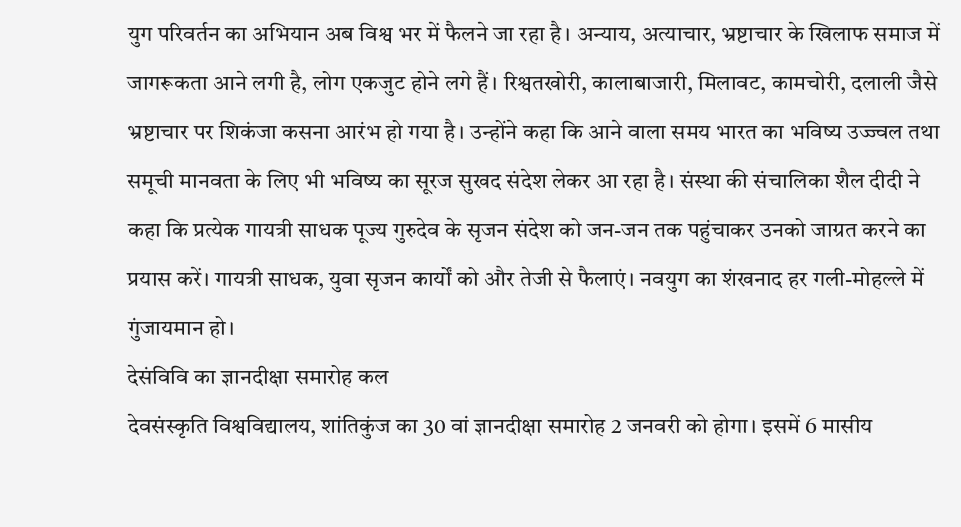युग परिवर्तन का अभियान अब विश्व भर में फैलने जा रहा है। अन्याय, अत्याचार, भ्रष्टाचार के खिलाफ समाज में जागरूकता आने लगी है, लोग एकजुट होने लगे हैं। रिश्वतखोरी, कालाबाजारी, मिलावट, कामचोरी, दलाली जैसे भ्रष्टाचार पर शिकंजा कसना आरंभ हो गया है। उन्होंने कहा कि आने वाला समय भारत का भविष्य उज्ज्वल तथा समूची मानवता के लिए भी भविष्य का सूरज सुखद संदेश लेकर आ रहा है। संस्था की संचालिका शैल दीदी ने कहा कि प्रत्येक गायत्री साधक पूज्य गुरुदेव के सृजन संदेश को जन-जन तक पहुंचाकर उनको जाग्रत करने का प्रयास करें। गायत्री साधक, युवा सृजन कार्यों को और तेजी से फैलाएं। नवयुग का शंखनाद हर गली-मोहल्ले में गुंजायमान हो।
देसंविवि का ज्ञानदीक्षा समारोह कल
देवसंस्कृति विश्वविद्यालय, शांतिकुंज का 30 वां ज्ञानदीक्षा समारोह 2 जनवरी को होगा। इसमें 6 मासीय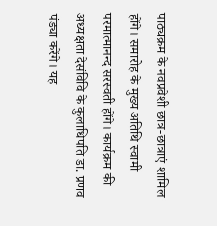पाठ्यक्रम के नवप्रवेशी छात्र-छात्राएं शामिल होंगे। समारोह के मुख्य अतिथि स्वामी परमात्मानन्द सरस्वती होंगे। कार्यक्रम की अध्यक्षता देसंविवि के कुलाधिपति डा. प्रणव पंड्या करेंगे। यह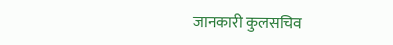जानकारी कुलसचिव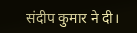संदीप कुमार ने दी।